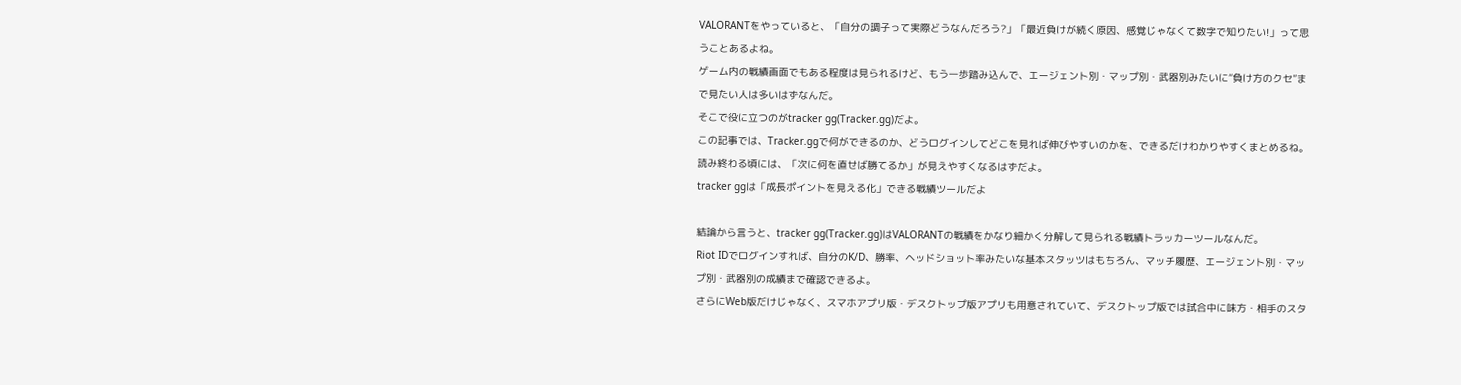VALORANTをやっていると、「自分の調子って実際どうなんだろう?」「最近負けが続く原因、感覚じゃなくて数字で知りたい!」って思うことあるよね。
ゲーム内の戦績画面でもある程度は見られるけど、もう一歩踏み込んで、エージェント別・マップ別・武器別みたいに“負け方のクセ”まで見たい人は多いはずなんだ。
そこで役に立つのがtracker gg(Tracker.gg)だよ。
この記事では、Tracker.ggで何ができるのか、どうログインしてどこを見れば伸びやすいのかを、できるだけわかりやすくまとめるね。
読み終わる頃には、「次に何を直せば勝てるか」が見えやすくなるはずだよ。
tracker ggは「成長ポイントを見える化」できる戦績ツールだよ

結論から言うと、tracker gg(Tracker.gg)はVALORANTの戦績をかなり細かく分解して見られる戦績トラッカーツールなんだ。
Riot IDでログインすれば、自分のK/D、勝率、ヘッドショット率みたいな基本スタッツはもちろん、マッチ履歴、エージェント別・マップ別・武器別の成績まで確認できるよ。
さらにWeb版だけじゃなく、スマホアプリ版・デスクトップ版アプリも用意されていて、デスクトップ版では試合中に味方・相手のスタ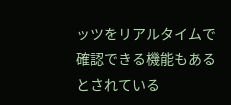ッツをリアルタイムで確認できる機能もあるとされている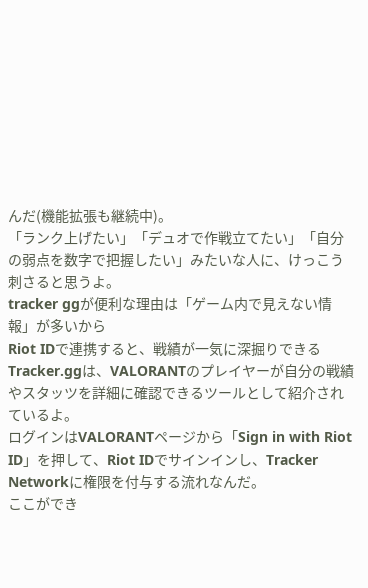んだ(機能拡張も継続中)。
「ランク上げたい」「デュオで作戦立てたい」「自分の弱点を数字で把握したい」みたいな人に、けっこう刺さると思うよ。
tracker ggが便利な理由は「ゲーム内で見えない情報」が多いから
Riot IDで連携すると、戦績が一気に深掘りできる
Tracker.ggは、VALORANTのプレイヤーが自分の戦績やスタッツを詳細に確認できるツールとして紹介されているよ。
ログインはVALORANTページから「Sign in with Riot ID」を押して、Riot IDでサインインし、Tracker Networkに権限を付与する流れなんだ。
ここができ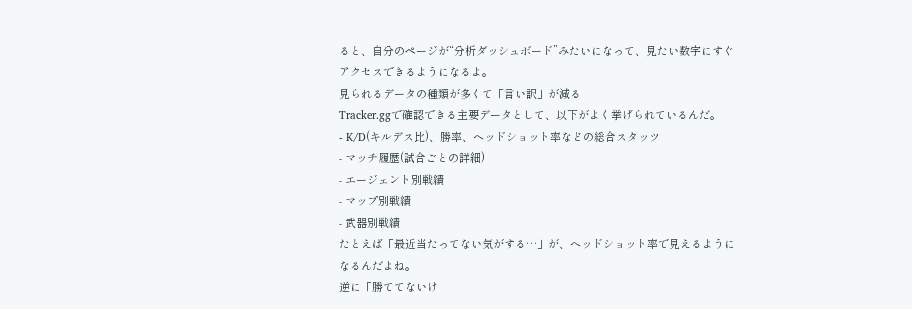ると、自分のページが“分析ダッシュボード”みたいになって、見たい数字にすぐアクセスできるようになるよ。
見られるデータの種類が多くて「言い訳」が減る
Tracker.ggで確認できる主要データとして、以下がよく挙げられているんだ。
- K/D(キルデス比)、勝率、ヘッドショット率などの総合スタッツ
- マッチ履歴(試合ごとの詳細)
- エージェント別戦績
- マップ別戦績
- 武器別戦績
たとえば「最近当たってない気がする…」が、ヘッドショット率で見えるようになるんだよね。
逆に「勝ててないけ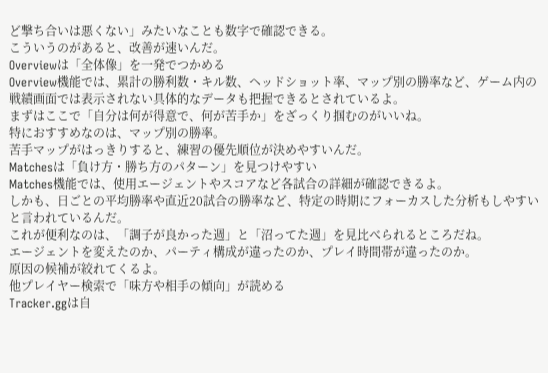ど撃ち合いは悪くない」みたいなことも数字で確認できる。
こういうのがあると、改善が速いんだ。
Overviewは「全体像」を一発でつかめる
Overview機能では、累計の勝利数・キル数、ヘッドショット率、マップ別の勝率など、ゲーム内の戦績画面では表示されない具体的なデータも把握できるとされているよ。
まずはここで「自分は何が得意で、何が苦手か」をざっくり掴むのがいいね。
特におすすめなのは、マップ別の勝率。
苦手マップがはっきりすると、練習の優先順位が決めやすいんだ。
Matchesは「負け方・勝ち方のパターン」を見つけやすい
Matches機能では、使用エージェントやスコアなど各試合の詳細が確認できるよ。
しかも、日ごとの平均勝率や直近20試合の勝率など、特定の時期にフォーカスした分析もしやすいと言われているんだ。
これが便利なのは、「調子が良かった週」と「沼ってた週」を見比べられるところだね。
エージェントを変えたのか、パーティ構成が違ったのか、プレイ時間帯が違ったのか。
原因の候補が絞れてくるよ。
他プレイヤー検索で「味方や相手の傾向」が読める
Tracker.ggは自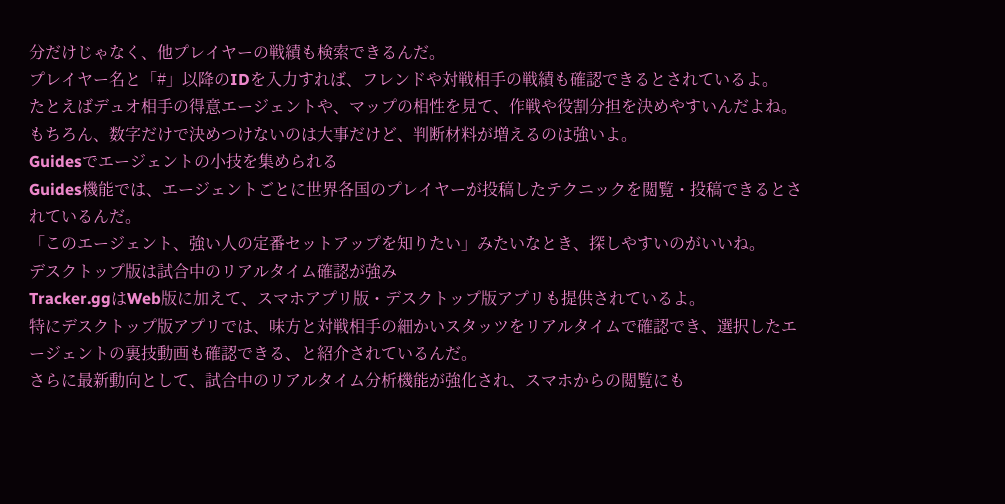分だけじゃなく、他プレイヤーの戦績も検索できるんだ。
プレイヤー名と「#」以降のIDを入力すれば、フレンドや対戦相手の戦績も確認できるとされているよ。
たとえばデュオ相手の得意エージェントや、マップの相性を見て、作戦や役割分担を決めやすいんだよね。
もちろん、数字だけで決めつけないのは大事だけど、判断材料が増えるのは強いよ。
Guidesでエージェントの小技を集められる
Guides機能では、エージェントごとに世界各国のプレイヤーが投稿したテクニックを閲覧・投稿できるとされているんだ。
「このエージェント、強い人の定番セットアップを知りたい」みたいなとき、探しやすいのがいいね。
デスクトップ版は試合中のリアルタイム確認が強み
Tracker.ggはWeb版に加えて、スマホアプリ版・デスクトップ版アプリも提供されているよ。
特にデスクトップ版アプリでは、味方と対戦相手の細かいスタッツをリアルタイムで確認でき、選択したエージェントの裏技動画も確認できる、と紹介されているんだ。
さらに最新動向として、試合中のリアルタイム分析機能が強化され、スマホからの閲覧にも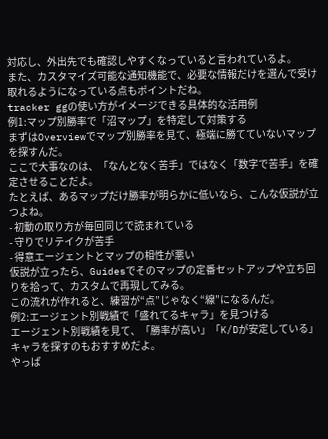対応し、外出先でも確認しやすくなっていると言われているよ。
また、カスタマイズ可能な通知機能で、必要な情報だけを選んで受け取れるようになっている点もポイントだね。
tracker ggの使い方がイメージできる具体的な活用例
例1:マップ別勝率で「沼マップ」を特定して対策する
まずはOverviewでマップ別勝率を見て、極端に勝てていないマップを探すんだ。
ここで大事なのは、「なんとなく苦手」ではなく「数字で苦手」を確定させることだよ。
たとえば、あるマップだけ勝率が明らかに低いなら、こんな仮説が立つよね。
- 初動の取り方が毎回同じで読まれている
- 守りでリテイクが苦手
- 得意エージェントとマップの相性が悪い
仮説が立ったら、Guidesでそのマップの定番セットアップや立ち回りを拾って、カスタムで再現してみる。
この流れが作れると、練習が“点”じゃなく“線”になるんだ。
例2:エージェント別戦績で「盛れてるキャラ」を見つける
エージェント別戦績を見て、「勝率が高い」「K/Dが安定している」キャラを探すのもおすすめだよ。
やっぱ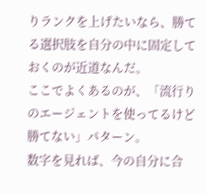りランクを上げたいなら、勝てる選択肢を自分の中に固定しておくのが近道なんだ。
ここでよくあるのが、「流行りのエージェントを使ってるけど勝てない」パターン。
数字を見れば、今の自分に合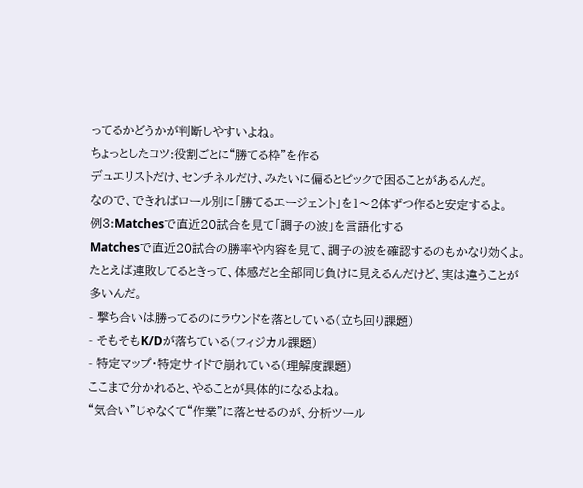ってるかどうかが判断しやすいよね。
ちょっとしたコツ:役割ごとに“勝てる枠”を作る
デュエリストだけ、センチネルだけ、みたいに偏るとピックで困ることがあるんだ。
なので、できればロール別に「勝てるエージェント」を1〜2体ずつ作ると安定するよ。
例3:Matchesで直近20試合を見て「調子の波」を言語化する
Matchesで直近20試合の勝率や内容を見て、調子の波を確認するのもかなり効くよ。
たとえば連敗してるときって、体感だと全部同じ負けに見えるんだけど、実は違うことが多いんだ。
- 撃ち合いは勝ってるのにラウンドを落としている(立ち回り課題)
- そもそもK/Dが落ちている(フィジカル課題)
- 特定マップ・特定サイドで崩れている(理解度課題)
ここまで分かれると、やることが具体的になるよね。
“気合い”じゃなくて“作業”に落とせるのが、分析ツール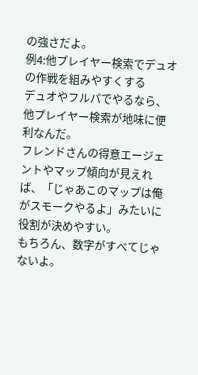の強さだよ。
例4:他プレイヤー検索でデュオの作戦を組みやすくする
デュオやフルパでやるなら、他プレイヤー検索が地味に便利なんだ。
フレンドさんの得意エージェントやマップ傾向が見えれば、「じゃあこのマップは俺がスモークやるよ」みたいに役割が決めやすい。
もちろん、数字がすべてじゃないよ。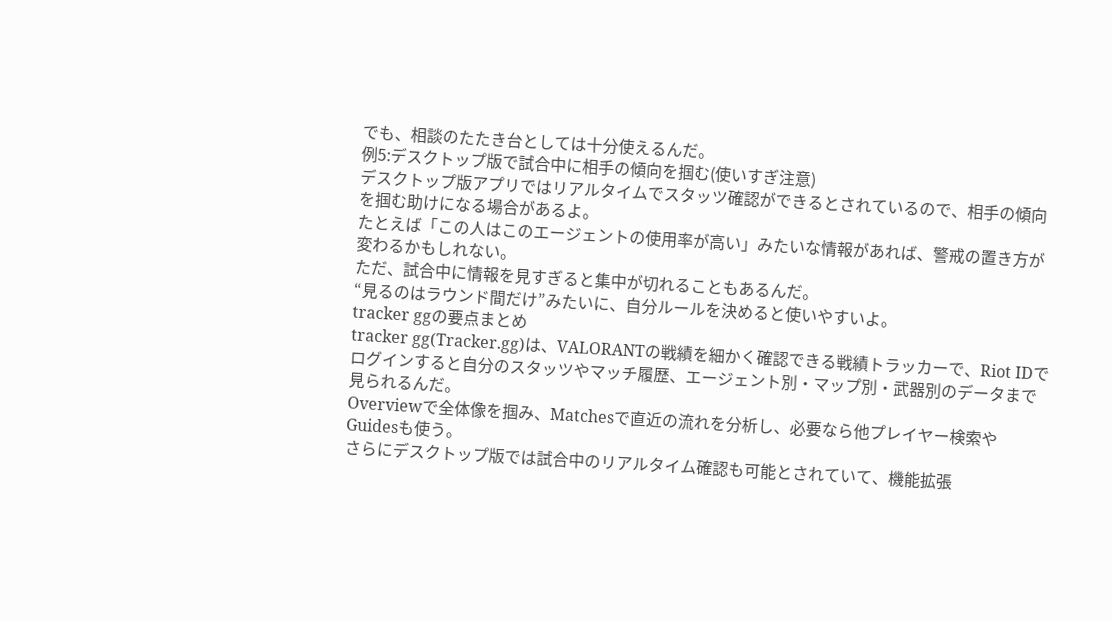でも、相談のたたき台としては十分使えるんだ。
例5:デスクトップ版で試合中に相手の傾向を掴む(使いすぎ注意)
デスクトップ版アプリではリアルタイムでスタッツ確認ができるとされているので、相手の傾向を掴む助けになる場合があるよ。
たとえば「この人はこのエージェントの使用率が高い」みたいな情報があれば、警戒の置き方が変わるかもしれない。
ただ、試合中に情報を見すぎると集中が切れることもあるんだ。
“見るのはラウンド間だけ”みたいに、自分ルールを決めると使いやすいよ。
tracker ggの要点まとめ
tracker gg(Tracker.gg)は、VALORANTの戦績を細かく確認できる戦績トラッカーで、Riot IDでログインすると自分のスタッツやマッチ履歴、エージェント別・マップ別・武器別のデータまで見られるんだ。
Overviewで全体像を掴み、Matchesで直近の流れを分析し、必要なら他プレイヤー検索やGuidesも使う。
さらにデスクトップ版では試合中のリアルタイム確認も可能とされていて、機能拡張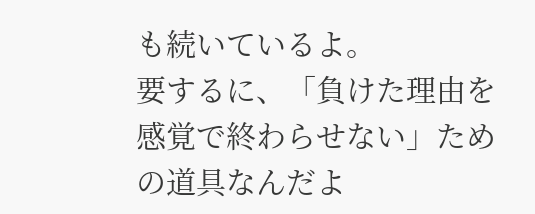も続いているよ。
要するに、「負けた理由を感覚で終わらせない」ための道具なんだよ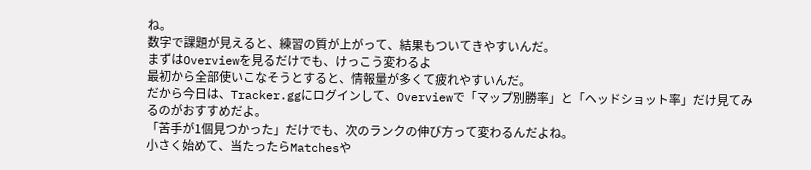ね。
数字で課題が見えると、練習の質が上がって、結果もついてきやすいんだ。
まずはOverviewを見るだけでも、けっこう変わるよ
最初から全部使いこなそうとすると、情報量が多くて疲れやすいんだ。
だから今日は、Tracker.ggにログインして、Overviewで「マップ別勝率」と「ヘッドショット率」だけ見てみるのがおすすめだよ。
「苦手が1個見つかった」だけでも、次のランクの伸び方って変わるんだよね。
小さく始めて、当たったらMatchesや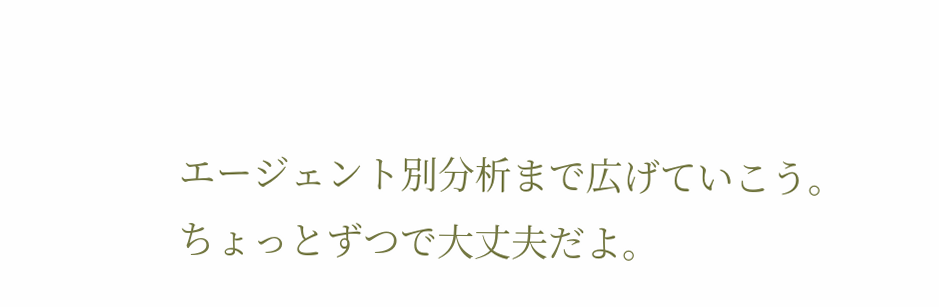エージェント別分析まで広げていこう。
ちょっとずつで大丈夫だよ。